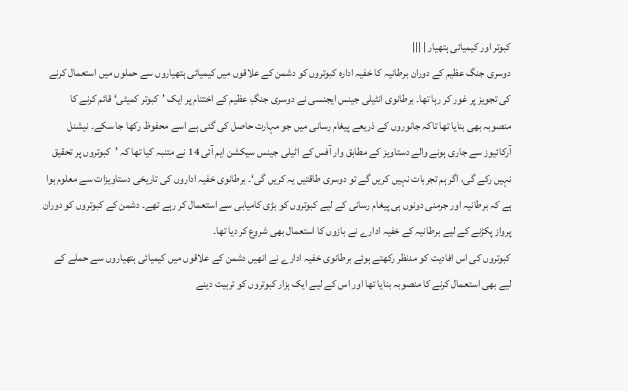کبوتر اور کیمیائی ہتھیار | |||
دوسری جنگ عظیم کے دوران برطانیہ کا خفیہ ادارہ کبوتروں کو دشمن کے علاقوں میں کیمیائی ہتھیاروں سے حملوں میں استعمال کرنے کی تجویز پر غور کر رہا تھا۔ برطانوی انٹیلی جینس ایجنسی نے دوسری جنگِ عظیم کے اختتام پر ایک ’کبوتر کمیٹی‘ قائم کرنے کا منصوبہ بھی بنایا تھا تاکہ جانوروں کے ذریعے پیغام رسانی میں جو مہارت حاصل کی گئی ہے اسے محفوظ رکھا جا سکے۔ نیشنل آرکائیوز سے جاری ہونے والے دستاویز کے مطابق وار آفس کے اٹیلی جینس سیکشن ایم آئی 14 نے متنبہ کیا تھا کہ ’کبوتروں پر تحقیق نہیں رکے گی، اگر ہم تجربات نہیں کریں گے تو دوسری طاقتیں یہ کریں گی‘۔ برطانوی خفیہ اداروں کی تاریخی دستاویزات سے معلوم ہوا ہے کہ برطانیہ اور جرمنی دونوں ہی پیغام رسانی کے لیے کبوتروں کو بڑی کامیابی سے استعمال کر رہے تھے۔ دشمن کے کبوتروں کو دوران پرواز پکڑنے کے لیے برطانیہ کے خفیہ ادارے نے بازوں کا استعمال بھی شروع کر دیا تھا۔
کبوتروں کی اس افادیت کو مدنظر رکھتے ہوئے برطانوی خفیہ ادارے نے انھیں دشمن کے علاقوں میں کیمیائی ہتھیاروں سے حملے کے لیے بھی استعمال کرنے کا منصوبہ بنایا تھا اور اس کے لیے ایک ہزار کبوتروں کو تربیت دینے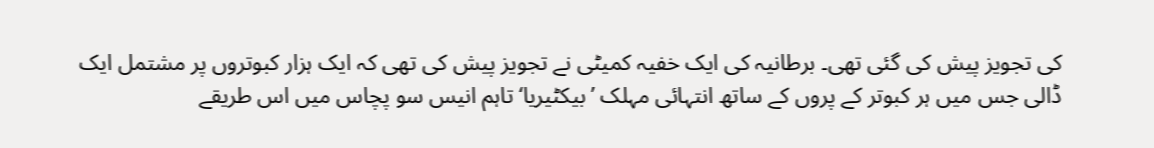کی تجویز پیش کی گئی تھی۔ برطانیہ کی ایک خفیہ کمیٹی نے تجویز پیش کی تھی کہ ایک ہزار کبوتروں پر مشتمل ایک ڈالی جس میں ہر کبوتر کے پروں کے ساتھ انتہائی مہلک ’بیکٹیریا‘ تاہم انیس سو پچاس میں اس طریقے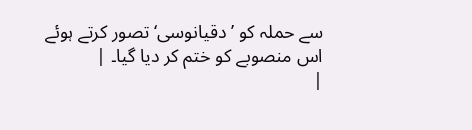سے حملہ کو ’دقیانوسی‘ تصور کرتے ہوئے اس منصوبے کو ختم کر دیا گیا۔ |
|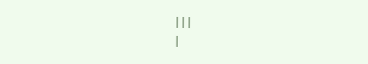|||
|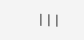|||